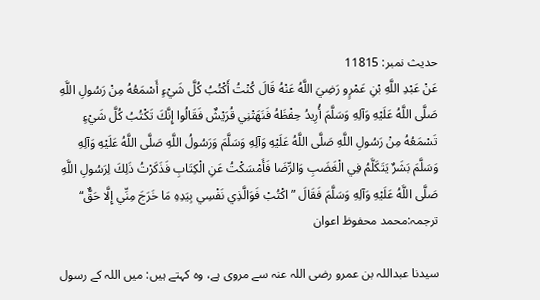حدیث نمبر: 11815
عَنْ عَبْدِ اللَّهِ بْنِ عَمْرٍو رَضِيَ اللَّهُ عَنْهُ قَالَ كُنْتُ أَكْتُبُ كُلَّ شَيْءٍ أَسْمَعُهُ مِنْ رَسُولِ اللَّهِ صَلَّى اللَّهُ عَلَيْهِ وَآلِهِ وَسَلَّمَ أُرِيدُ حِفْظَهُ فَنَهَتْنِي قُرَيْشٌ فَقَالُوا إِنَّكَ تَكْتُبُ كُلَّ شَيْءٍ تَسْمَعُهُ مِنْ رَسُولِ اللَّهِ صَلَّى اللَّهُ عَلَيْهِ وَآلِهِ وَسَلَّمَ وَرَسُولُ اللَّهِ صَلَّى اللَّهُ عَلَيْهِ وَآلِهِ وَسَلَّمَ بَشَرٌ يَتَكَلَّمُ فِي الْغَضَبِ وَالرِّضَا فَأَمْسَكْتُ عَنِ الْكِتَابِ فَذَكَرْتُ ذَلِكَ لِرَسُولِ اللَّهِ صَلَّى اللَّهُ عَلَيْهِ وَآلِهِ وَسَلَّمَ فَقَالَ ”اكْتُبْ فَوَالَّذِي نَفْسِي بِيَدِهِ مَا خَرَجَ مِنِّي إِلَّا حَقٌّ“
ترجمہ:محمد محفوظ اعوان

سیدنا عبداللہ بن عمرو رضی اللہ عنہ سے مروی ہے، وہ کہتے ہیں: میں اللہ کے رسول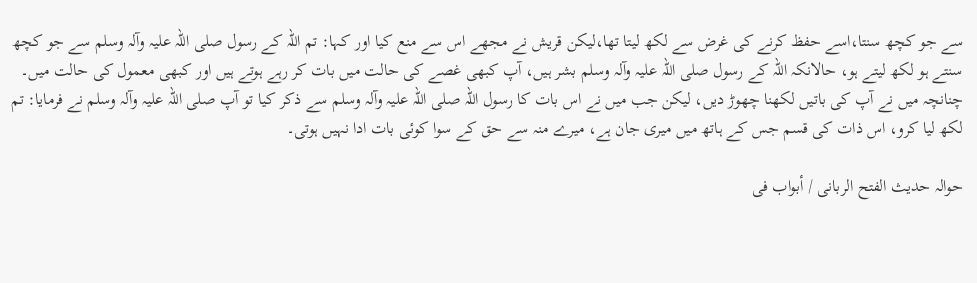سے جو کچھ سنتا،اسے حفظ کرنے کی غرض سے لکھ لیتا تھا،لیکن قریش نے مجھے اس سے منع کیا اور کہا: تم اللہ کے رسول صلی اللہ علیہ وآلہ وسلم سے جو کچھ سنتے ہو لکھ لیتے ہو، حالانکہ اللہ کے رسول صلی اللہ علیہ وآلہ وسلم بشر ہیں، آپ کبھی غصے کی حالت میں بات کر رہے ہوتے ہیں اور کبھی معمول کی حالت میں۔ چنانچہ میں نے آپ کی باتیں لکھنا چھوڑ دیں، لیکن جب میں نے اس بات کا رسول اللہ صلی اللہ علیہ وآلہ وسلم سے ذکر کیا تو آپ صلی اللہ علیہ وآلہ وسلم نے فرمایا: تم لکھ لیا کرو، اس ذات کی قسم جس کے ہاتھ میں میری جان ہے، میرے منہ سے حق کے سوا کوئی بات ادا نہیں ہوتی۔

حوالہ حدیث الفتح الربانی / أبواب فى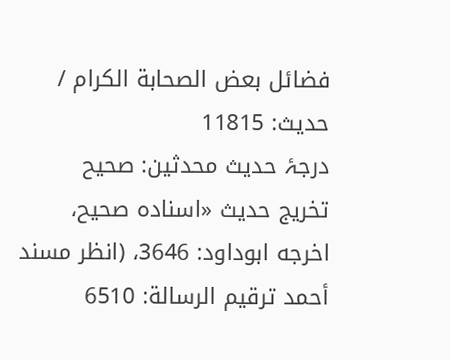فضائل بعض الصحابة الكرام / حدیث: 11815
درجۂ حدیث محدثین: صحیح
تخریج حدیث «اسناده صحيح، اخرجه ابوداود: 3646، (انظر مسند أحمد ترقيم الرسالة: 6510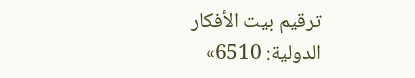ترقیم بيت الأفكار الدولية: 6510»